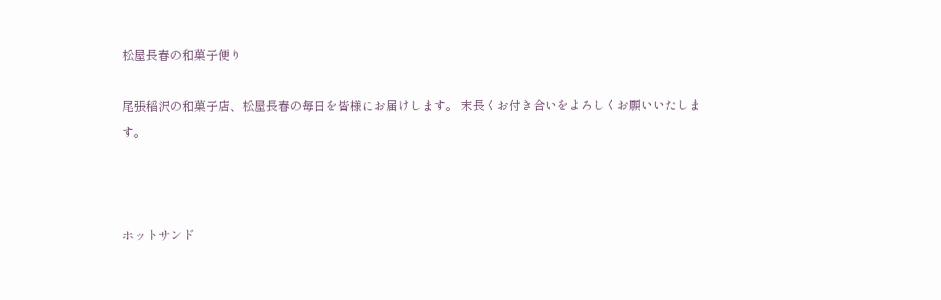松屋長春の和菓子便り

尾張稲沢の和菓子店、松屋長春の毎日を皆様にお届けします。 末長くお付き合いをよろしくお願いいたします。



ホットサンド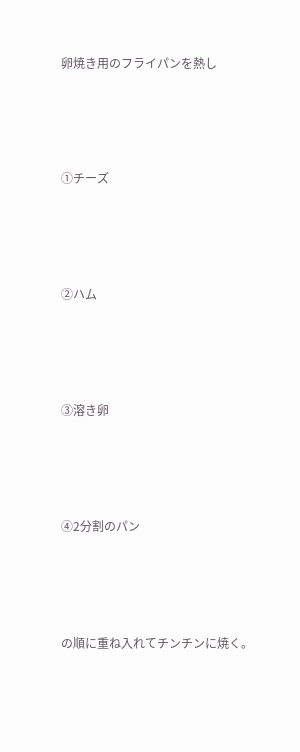卵焼き用のフライパンを熱し




①チーズ




②ハム




③溶き卵




④2分割のパン




の順に重ね入れてチンチンに焼く。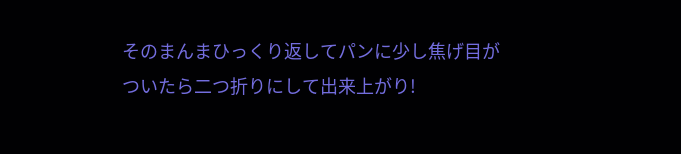そのまんまひっくり返してパンに少し焦げ目がついたら二つ折りにして出来上がり!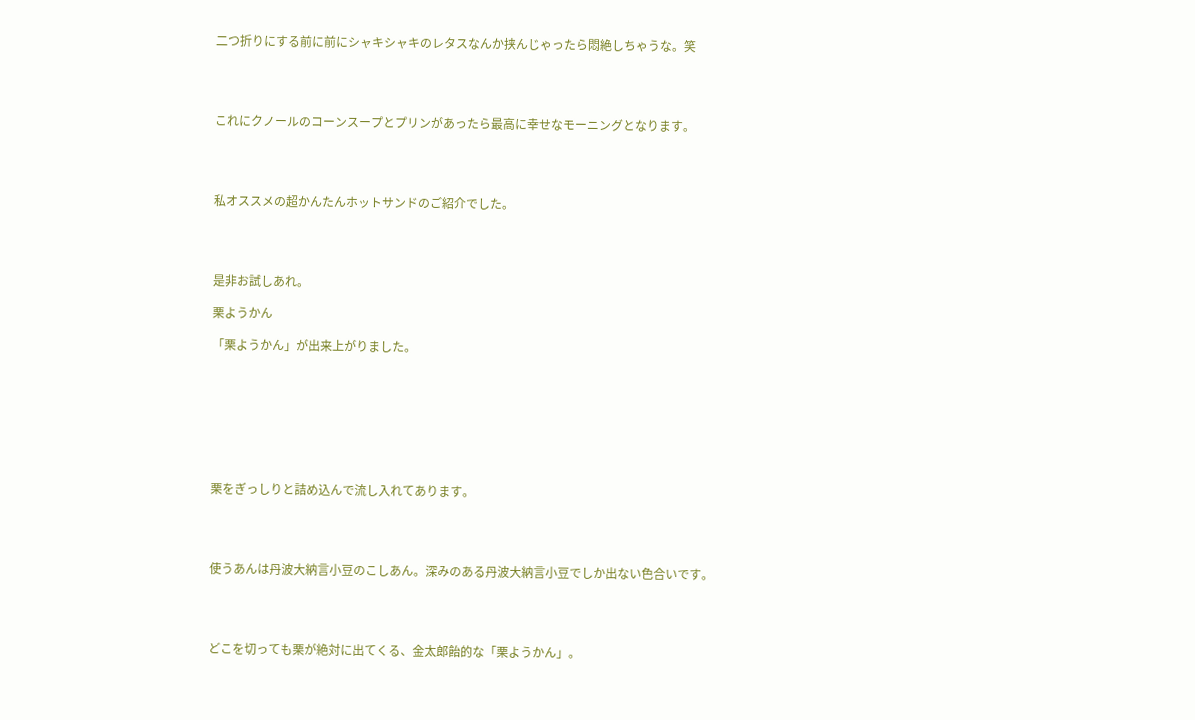二つ折りにする前に前にシャキシャキのレタスなんか挟んじゃったら悶絶しちゃうな。笑




これにクノールのコーンスープとプリンがあったら最高に幸せなモーニングとなります。




私オススメの超かんたんホットサンドのご紹介でした。




是非お試しあれ。

栗ようかん

「栗ようかん」が出来上がりました。








栗をぎっしりと詰め込んで流し入れてあります。




使うあんは丹波大納言小豆のこしあん。深みのある丹波大納言小豆でしか出ない色合いです。




どこを切っても栗が絶対に出てくる、金太郎飴的な「栗ようかん」。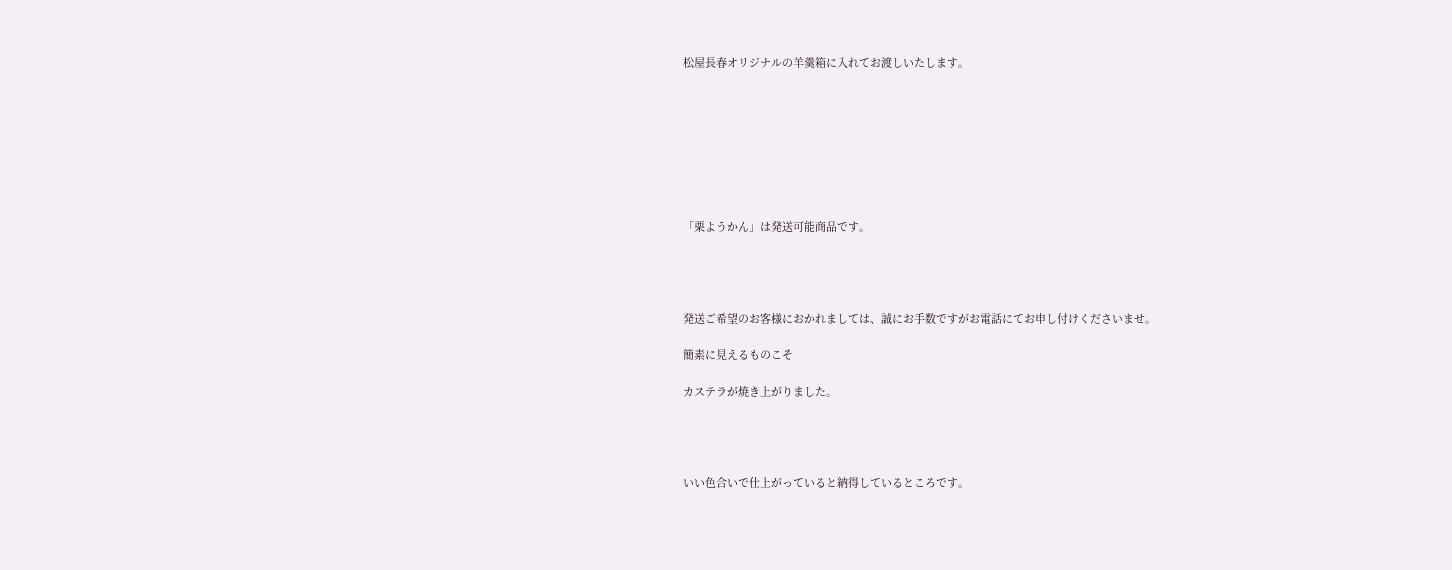松屋長春オリジナルの羊羹箱に入れてお渡しいたします。








「栗ようかん」は発送可能商品です。




発送ご希望のお客様におかれましては、誠にお手数ですがお電話にてお申し付けくださいませ。

簡素に見えるものこそ

カステラが焼き上がりました。




いい色合いで仕上がっていると納得しているところです。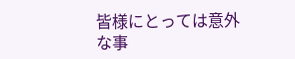皆様にとっては意外な事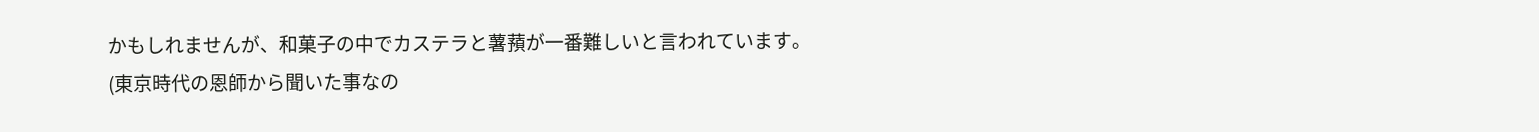かもしれませんが、和菓子の中でカステラと薯蕷が一番難しいと言われています。(東京時代の恩師から聞いた事なの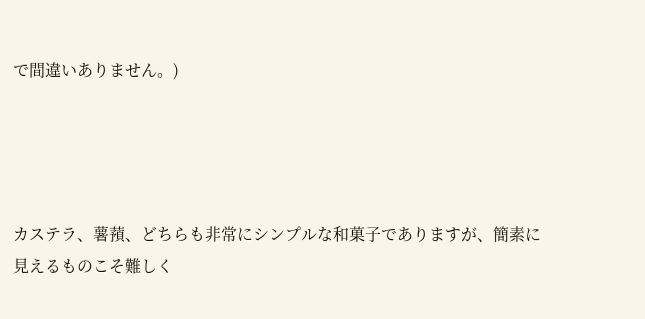で間違いありません。)




カステラ、薯蕷、どちらも非常にシンプルな和菓子でありますが、簡素に見えるものこそ難しく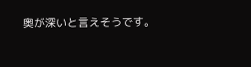奥が深いと言えそうです。